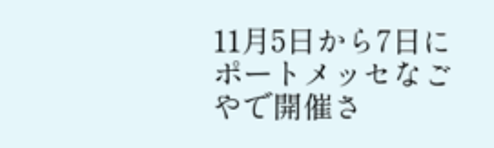11月5日から7日にポートメッセなごやで開催さ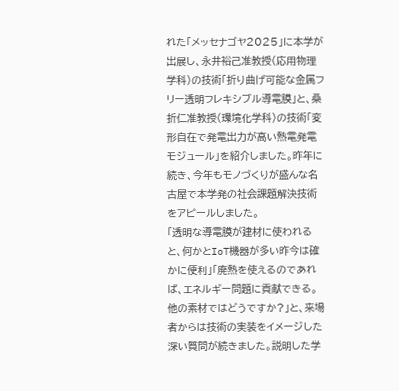れた「メッセナゴヤ2025」に本学が出展し、永井裕己准教授(応用物理学科)の技術「折り曲げ可能な金属フリー透明フレキシブル導電膜」と、桑折仁准教授(環境化学科)の技術「変形自在で発電出力が高い熱電発電モジュール」を紹介しました。昨年に続き、今年もモノづくりが盛んな名古屋で本学発の社会課題解決技術をアピールしました。
「透明な導電膜が建材に使われると、何かとIoT機器が多い昨今は確かに便利」「廃熱を使えるのであれば、エネルギー問題に貢献できる。他の素材ではどうですか?」と、来場者からは技術の実装をイメージした深い質問が続きました。説明した学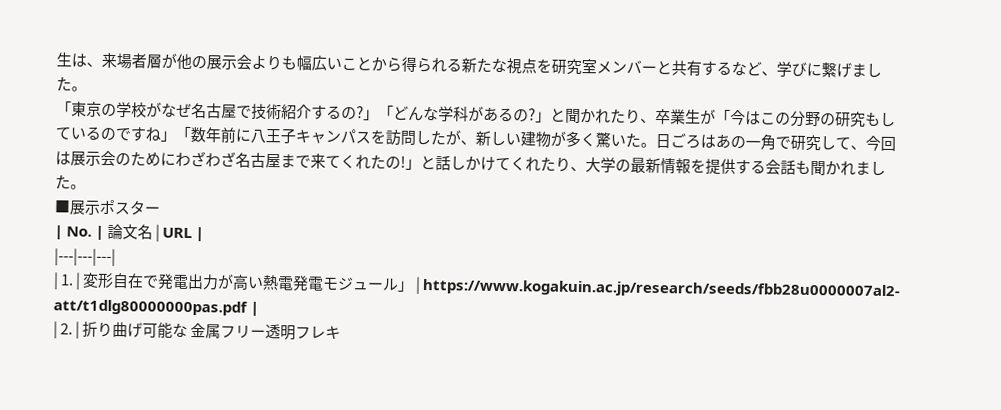生は、来場者層が他の展示会よりも幅広いことから得られる新たな視点を研究室メンバーと共有するなど、学びに繋げました。
「東京の学校がなぜ名古屋で技術紹介するの?」「どんな学科があるの?」と聞かれたり、卒業生が「今はこの分野の研究もしているのですね」「数年前に八王子キャンパスを訪問したが、新しい建物が多く驚いた。日ごろはあの一角で研究して、今回は展示会のためにわざわざ名古屋まで来てくれたの!」と話しかけてくれたり、大学の最新情報を提供する会話も聞かれました。
■展示ポスター
| No. | 論文名 | URL |
|---|---|---|
| 1. | 変形自在で発電出力が高い熱電発電モジュール」 | https://www.kogakuin.ac.jp/research/seeds/fbb28u0000007al2-att/t1dlg80000000pas.pdf |
| 2. | 折り曲げ可能な 金属フリー透明フレキ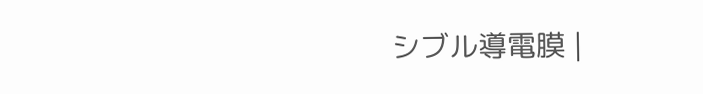シブル導電膜 |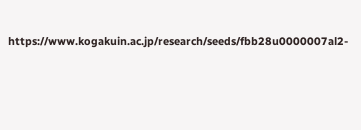https://www.kogakuin.ac.jp/research/seeds/fbb28u0000007al2-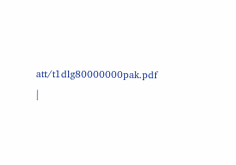att/t1dlg80000000pak.pdf |